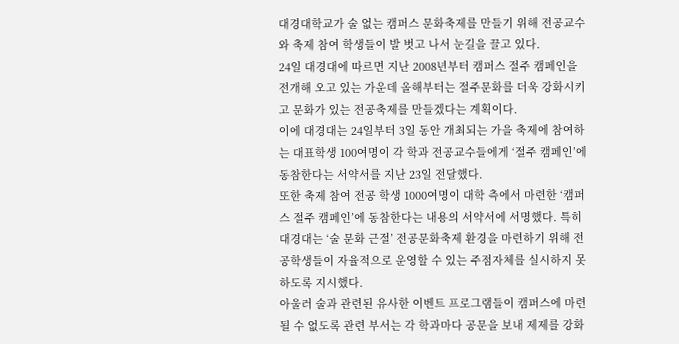대경대학교가 술 없는 캠퍼스 문화축제를 만들기 위해 전공교수와 축제 참여 학생들이 발 벗고 나서 눈길을 끌고 있다.
24일 대경대에 따르면 지난 2008년부터 캠퍼스 절주 캠페인을 전개해 오고 있는 가운데 올해부터는 절주문화를 더욱 강화시키고 문화가 있는 전공축제를 만들겠다는 계획이다.
이에 대경대는 24일부터 3일 동안 개최되는 가을 축제에 참여하는 대표학생 100여명이 각 학과 전공교수들에게 ‘절주 캠페인’에 동참한다는 서약서를 지난 23일 전달했다.
또한 축제 참여 전공 학생 1000여명이 대학 측에서 마련한 ‘캠퍼스 절주 캠페인’에 동참한다는 내용의 서약서에 서명했다. 특히 대경대는 ‘술 문화 근절’ 전공문화축제 환경을 마련하기 위해 전공학생들이 자율적으로 운영할 수 있는 주점자체를 실시하지 못하도록 지시했다.
아울러 술과 관련된 유사한 이벤트 프로그램들이 캠퍼스에 마련될 수 없도록 관련 부서는 각 학과마다 공문을 보내 제제를 강화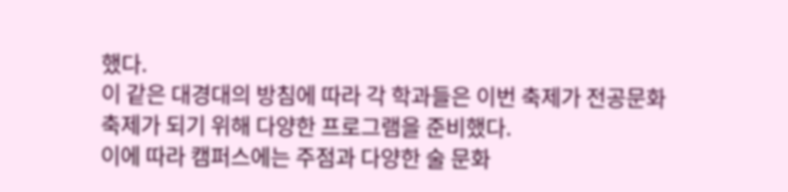했다.
이 같은 대경대의 방침에 따라 각 학과들은 이번 축제가 전공문화 축제가 되기 위해 다양한 프로그램을 준비했다.
이에 따라 캠퍼스에는 주점과 다양한 술 문화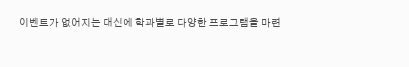이벤트가 없어지는 대신에 학과별로 다양한 프로그램을 마련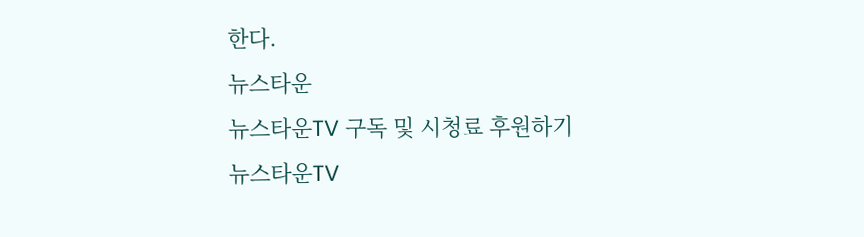한다.
뉴스타운
뉴스타운TV 구독 및 시청료 후원하기
뉴스타운TV